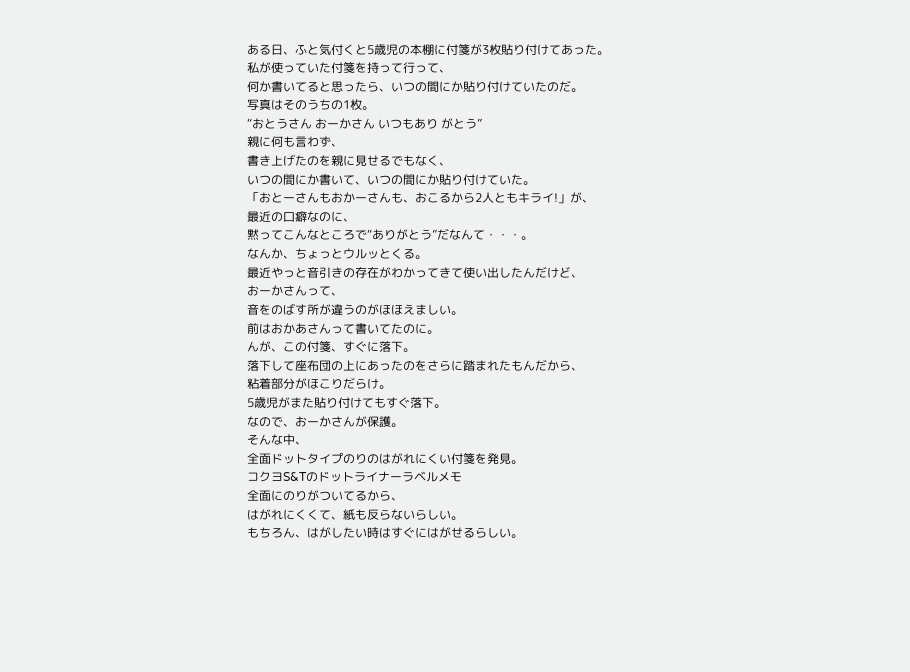ある日、ふと気付くと5歳児の本棚に付箋が3枚貼り付けてあった。
私が使っていた付箋を持って行って、
何か書いてると思ったら、いつの間にか貼り付けていたのだ。
写真はそのうちの1枚。
“おとうさん おーかさん いつもあり がとう”
親に何も言わず、
書き上げたのを親に見せるでもなく、
いつの間にか書いて、いつの間にか貼り付けていた。
「おとーさんもおかーさんも、おこるから2人ともキライ!」が、
最近の口癖なのに、
黙ってこんなところで“ありがとう”だなんて・・・。
なんか、ちょっとウルッとくる。
最近やっと音引きの存在がわかってきて使い出したんだけど、
おーかさんって、
音をのばす所が違うのがほほえましい。
前はおかあさんって書いてたのに。
んが、この付箋、すぐに落下。
落下して座布団の上にあったのをさらに踏まれたもんだから、
粘着部分がほこりだらけ。
5歳児がまた貼り付けてもすぐ落下。
なので、おーかさんが保護。
そんな中、
全面ドットタイプのりのはがれにくい付箋を発見。
コクヨS&Tのドットライナーラベルメモ
全面にのりがついてるから、
はがれにくくて、紙も反らないらしい。
もちろん、はがしたい時はすぐにはがせるらしい。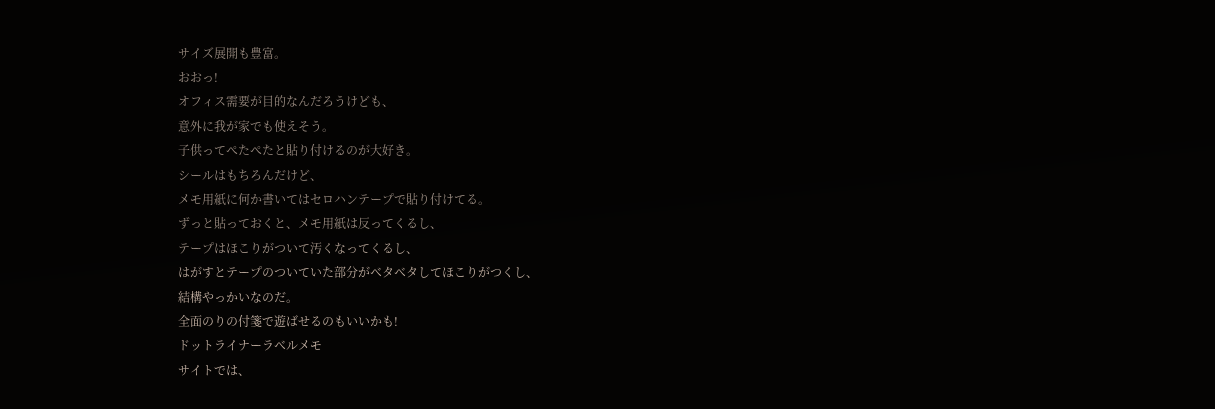サイズ展開も豊富。
おおっ!
オフィス需要が目的なんだろうけども、
意外に我が家でも使えそう。
子供ってぺたぺたと貼り付けるのが大好き。
シールはもちろんだけど、
メモ用紙に何か書いてはセロハンテープで貼り付けてる。
ずっと貼っておくと、メモ用紙は反ってくるし、
テープはほこりがついて汚くなってくるし、
はがすとテープのついていた部分がベタベタしてほこりがつくし、
結構やっかいなのだ。
全面のりの付箋で遊ばせるのもいいかも!
ドットライナーラベルメモ
サイトでは、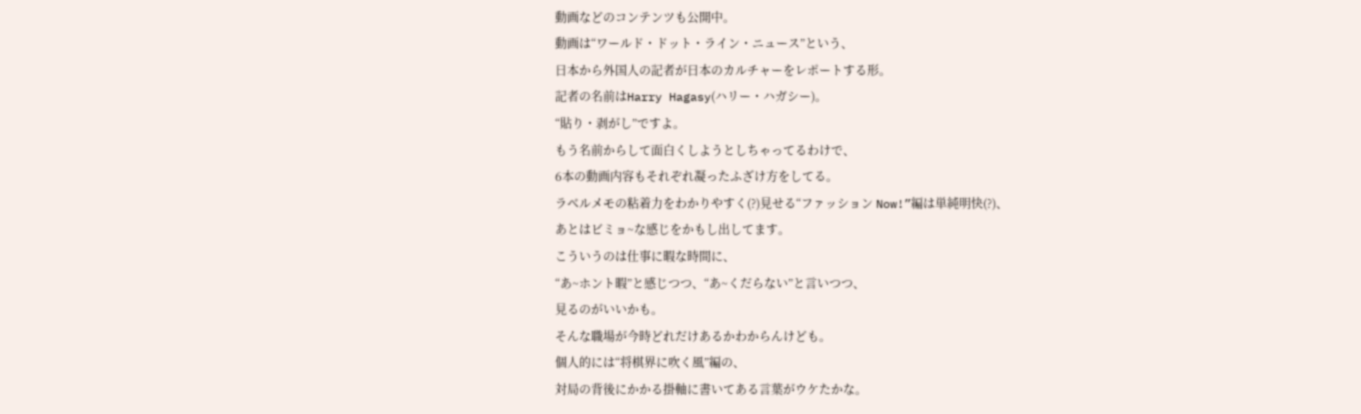動画などのコンテンツも公開中。
動画は“ワールド・ドット・ライン・ニュース”という、
日本から外国人の記者が日本のカルチャーをレポートする形。
記者の名前はHarry Hagasy(ハリー・ハガシー)。
“貼り・剥がし”ですよ。
もう名前からして面白くしようとしちゃってるわけで、
6本の動画内容もそれぞれ凝ったふざけ方をしてる。
ラベルメモの粘着力をわかりやすく(?)見せる“ファッション Now!”編は単純明快(?)、
あとはビミョ~な感じをかもし出してます。
こういうのは仕事に暇な時間に、
“あ~ホント暇”と感じつつ、“あ~くだらない”と言いつつ、
見るのがいいかも。
そんな職場が今時どれだけあるかわからんけども。
個人的には“将棋界に吹く風”編の、
対局の背後にかかる掛軸に書いてある言葉がウケたかな。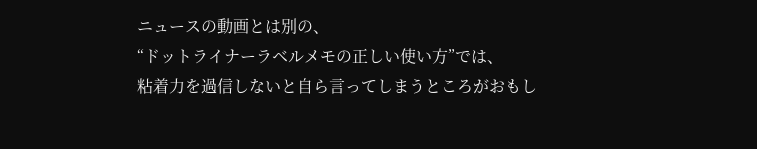ニュースの動画とは別の、
“ドットライナーラベルメモの正しい使い方”では、
粘着力を過信しないと自ら言ってしまうところがおもし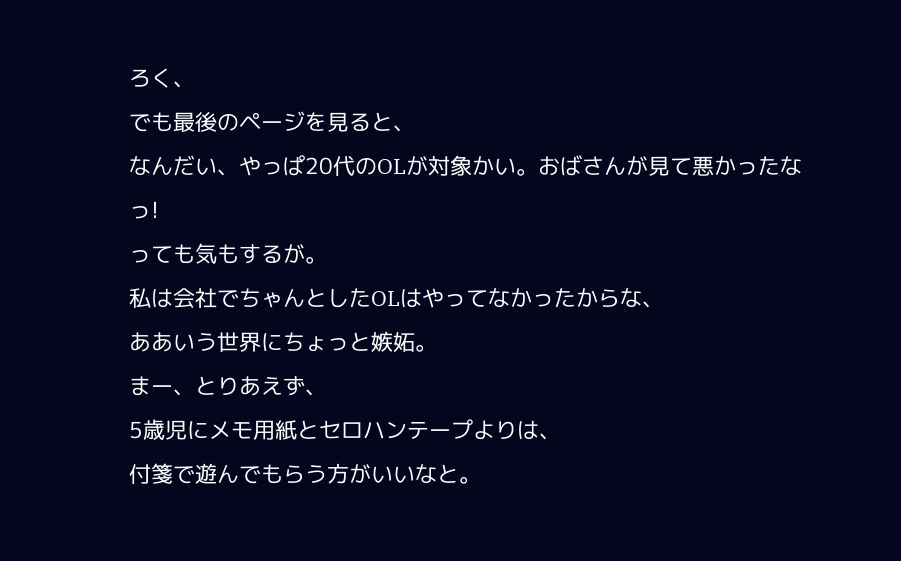ろく、
でも最後のページを見ると、
なんだい、やっぱ20代のOLが対象かい。おばさんが見て悪かったなっ!
っても気もするが。
私は会社でちゃんとしたOLはやってなかったからな、
ああいう世界にちょっと嫉妬。
まー、とりあえず、
5歳児にメモ用紙とセロハンテープよりは、
付箋で遊んでもらう方がいいなと。